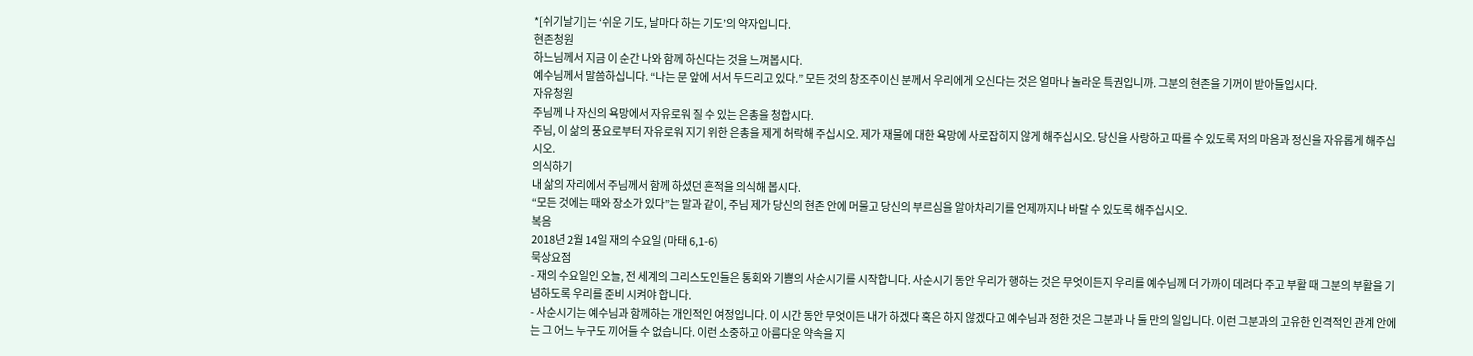*[쉬기날기]는 ‘쉬운 기도, 날마다 하는 기도’의 약자입니다.
현존청원
하느님께서 지금 이 순간 나와 함께 하신다는 것을 느껴봅시다.
예수님께서 말씀하십니다. “나는 문 앞에 서서 두드리고 있다.” 모든 것의 창조주이신 분께서 우리에게 오신다는 것은 얼마나 놀라운 특권입니까. 그분의 현존을 기꺼이 받아들입시다.
자유청원
주님께 나 자신의 욕망에서 자유로워 질 수 있는 은총을 청합시다.
주님, 이 삶의 풍요로부터 자유로워 지기 위한 은총을 제게 허락해 주십시오. 제가 재물에 대한 욕망에 사로잡히지 않게 해주십시오. 당신을 사랑하고 따를 수 있도록 저의 마음과 정신을 자유롭게 해주십시오.
의식하기
내 삶의 자리에서 주님께서 함께 하셨던 흔적을 의식해 봅시다.
“모든 것에는 때와 장소가 있다”는 말과 같이, 주님 제가 당신의 현존 안에 머물고 당신의 부르심을 알아차리기를 언제까지나 바랄 수 있도록 해주십시오.
복음
2018년 2월 14일 재의 수요일 (마태 6,1-6)
묵상요점
- 재의 수요일인 오늘, 전 세계의 그리스도인들은 통회와 기쁨의 사순시기를 시작합니다. 사순시기 동안 우리가 행하는 것은 무엇이든지 우리를 예수님께 더 가까이 데려다 주고 부활 때 그분의 부활을 기념하도록 우리를 준비 시켜야 합니다.
- 사순시기는 예수님과 함께하는 개인적인 여정입니다. 이 시간 동안 무엇이든 내가 하겠다 혹은 하지 않겠다고 예수님과 정한 것은 그분과 나 둘 만의 일입니다. 이런 그분과의 고유한 인격적인 관계 안에는 그 어느 누구도 끼어들 수 없습니다. 이런 소중하고 아름다운 약속을 지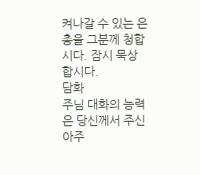켜나갈 수 있는 은총을 그분께 청합시다. 잠시 묵상합시다.
담화
주님 대화의 능력은 당신께서 주신 아주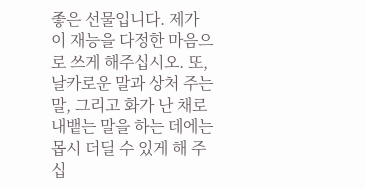좋은 선물입니다. 제가 이 재능을 다정한 마음으로 쓰게 해주십시오. 또, 날카로운 말과 상처 주는 말, 그리고 화가 난 채로 내뱉는 말을 하는 데에는 몹시 더딜 수 있게 해 주십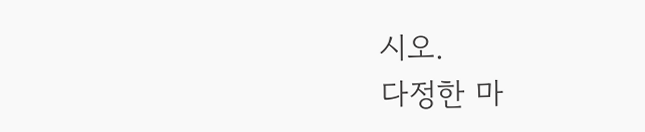시오.
다정한 마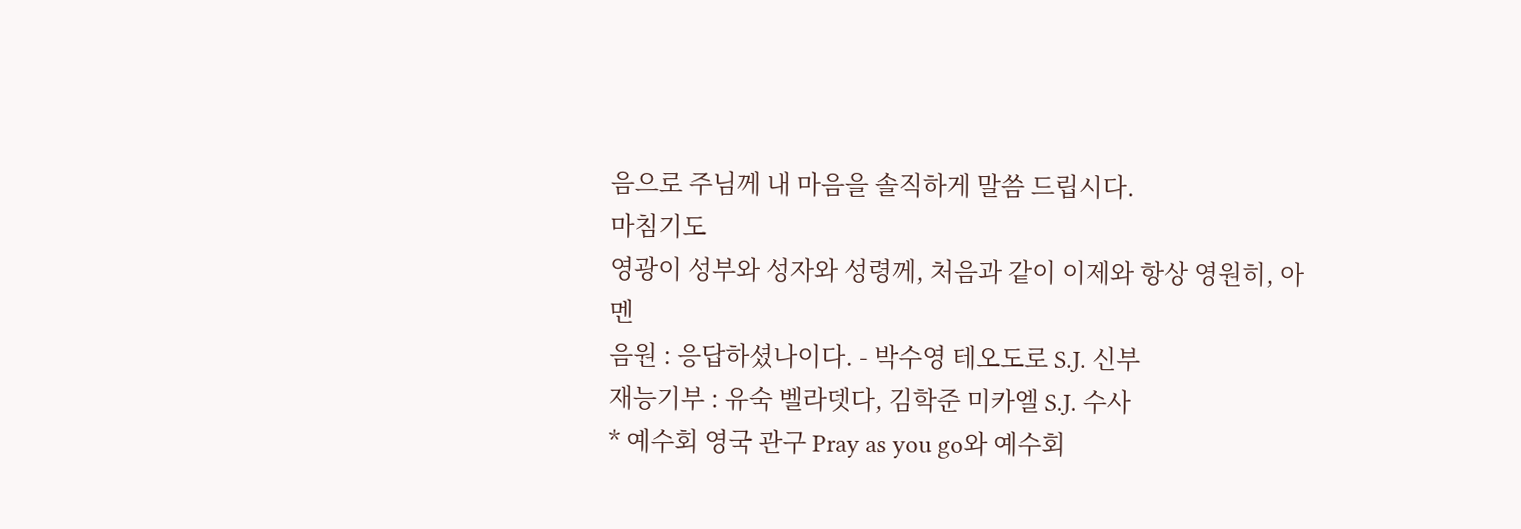음으로 주님께 내 마음을 솔직하게 말씀 드립시다.
마침기도
영광이 성부와 성자와 성령께, 처음과 같이 이제와 항상 영원히, 아멘
음원 : 응답하셨나이다. - 박수영 테오도로 S.J. 신부
재능기부 : 유숙 벨라뎃다, 김학준 미카엘 S.J. 수사
* 예수회 영국 관구 Pray as you go와 예수회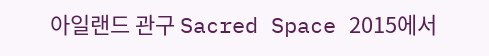아일랜드 관구 Sacred Space 2015에서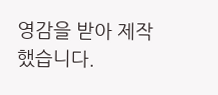영감을 받아 제작했습니다.